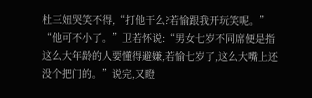杜三妞哭笑不得,“打他干么?若愉跟我开玩笑呢。”
“他可不小了。”卫若怀说:“男女七岁不同席便是指这么大年龄的人要懂得避嫌,若愉七岁了,这么大嘴上还没个把门的。”说完,又瞪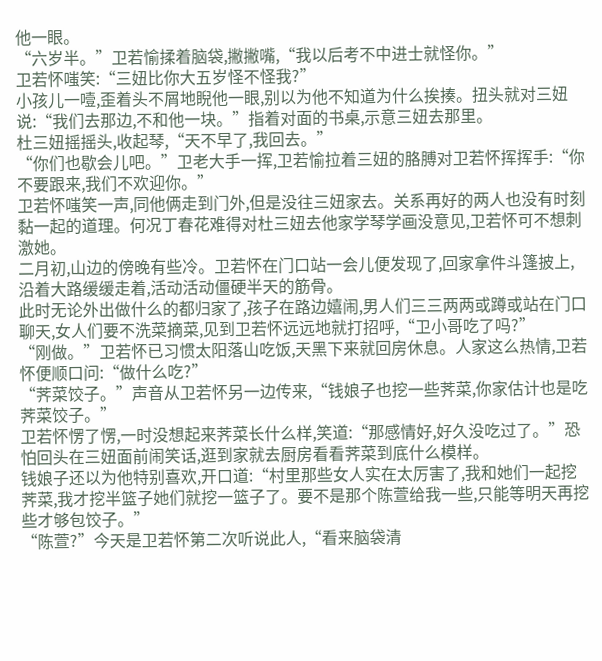他一眼。
“六岁半。”卫若愉揉着脑袋,撇撇嘴,“我以后考不中进士就怪你。”
卫若怀嗤笑:“三妞比你大五岁怪不怪我?”
小孩儿一噎,歪着头不屑地睨他一眼,别以为他不知道为什么挨揍。扭头就对三妞说:“我们去那边,不和他一块。”指着对面的书桌,示意三妞去那里。
杜三妞摇摇头,收起琴,“天不早了,我回去。”
“你们也歇会儿吧。”卫老大手一挥,卫若愉拉着三妞的胳膊对卫若怀挥挥手:“你不要跟来,我们不欢迎你。”
卫若怀嗤笑一声,同他俩走到门外,但是没往三妞家去。关系再好的两人也没有时刻黏一起的道理。何况丁春花难得对杜三妞去他家学琴学画没意见,卫若怀可不想刺激她。
二月初,山边的傍晚有些冷。卫若怀在门口站一会儿便发现了,回家拿件斗篷披上,沿着大路缓缓走着,活动活动僵硬半天的筋骨。
此时无论外出做什么的都归家了,孩子在路边嬉闹,男人们三三两两或蹲或站在门口聊天,女人们要不洗菜摘菜,见到卫若怀远远地就打招呼,“卫小哥吃了吗?”
“刚做。”卫若怀已习惯太阳落山吃饭,天黑下来就回房休息。人家这么热情,卫若怀便顺口问:“做什么吃?”
“荠菜饺子。”声音从卫若怀另一边传来,“钱娘子也挖一些荠菜,你家估计也是吃荠菜饺子。”
卫若怀愣了愣,一时没想起来荠菜长什么样,笑道:“那感情好,好久没吃过了。”恐怕回头在三妞面前闹笑话,逛到家就去厨房看看荠菜到底什么模样。
钱娘子还以为他特别喜欢,开口道:“村里那些女人实在太厉害了,我和她们一起挖荠菜,我才挖半篮子她们就挖一篮子了。要不是那个陈萱给我一些,只能等明天再挖些才够包饺子。”
“陈萱?”今天是卫若怀第二次听说此人,“看来脑袋清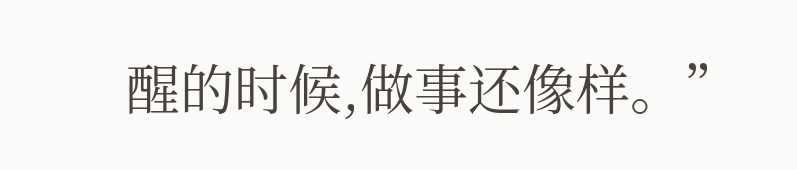醒的时候,做事还像样。”